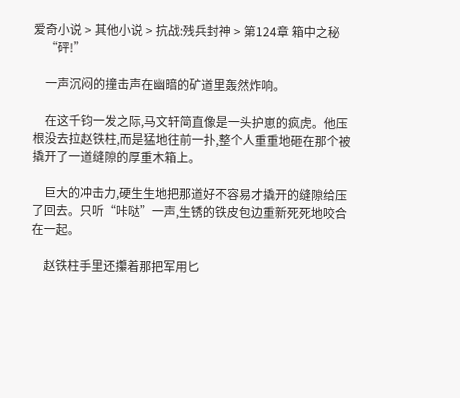爱奇小说 > 其他小说 > 抗战:残兵封神 > 第124章 箱中之秘
    “砰!”

    一声沉闷的撞击声在幽暗的矿道里轰然炸响。

    在这千钧一发之际,马文轩简直像是一头护崽的疯虎。他压根没去拉赵铁柱,而是猛地往前一扑,整个人重重地砸在那个被撬开了一道缝隙的厚重木箱上。

    巨大的冲击力,硬生生地把那道好不容易才撬开的缝隙给压了回去。只听“咔哒”一声,生锈的铁皮包边重新死死地咬合在一起。

    赵铁柱手里还攥着那把军用匕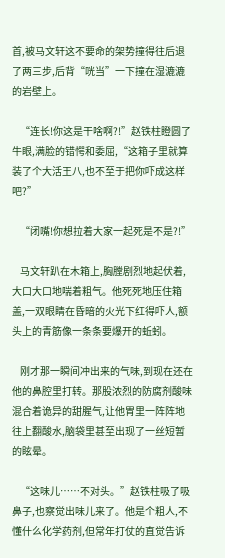首,被马文轩这不要命的架势撞得往后退了两三步,后背“咣当”一下撞在湿漉漉的岩壁上。

    “连长!你这是干啥啊?!”赵铁柱瞪圆了牛眼,满脸的错愕和委屈,“这箱子里就算装了个大活王八,也不至于把你吓成这样吧?”

    “闭嘴!你想拉着大家一起死是不是?!”

    马文轩趴在木箱上,胸膛剧烈地起伏着,大口大口地喘着粗气。他死死地压住箱盖,一双眼睛在昏暗的火光下红得吓人,额头上的青筋像一条条要爆开的蚯蚓。

    刚才那一瞬间冲出来的气味,到现在还在他的鼻腔里打转。那股浓烈的防腐剂酸味混合着诡异的甜腥气,让他胃里一阵阵地往上翻酸水,脑袋里甚至出现了一丝短暂的眩晕。

    “这味儿……不对头。”赵铁柱吸了吸鼻子,也察觉出味儿来了。他是个粗人,不懂什么化学药剂,但常年打仗的直觉告诉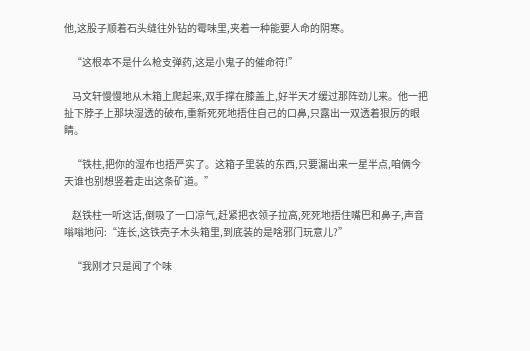他,这股子顺着石头缝往外钻的霉味里,夹着一种能要人命的阴寒。

    “这根本不是什么枪支弹药,这是小鬼子的催命符!”

    马文轩慢慢地从木箱上爬起来,双手撑在膝盖上,好半天才缓过那阵劲儿来。他一把扯下脖子上那块湿透的破布,重新死死地捂住自己的口鼻,只露出一双透着狠厉的眼睛。

    “铁柱,把你的湿布也捂严实了。这箱子里装的东西,只要漏出来一星半点,咱俩今天谁也别想竖着走出这条矿道。”

    赵铁柱一听这话,倒吸了一口凉气,赶紧把衣领子拉高,死死地捂住嘴巴和鼻子,声音嗡嗡地问:“连长,这铁壳子木头箱里,到底装的是啥邪门玩意儿?”

    “我刚才只是闻了个味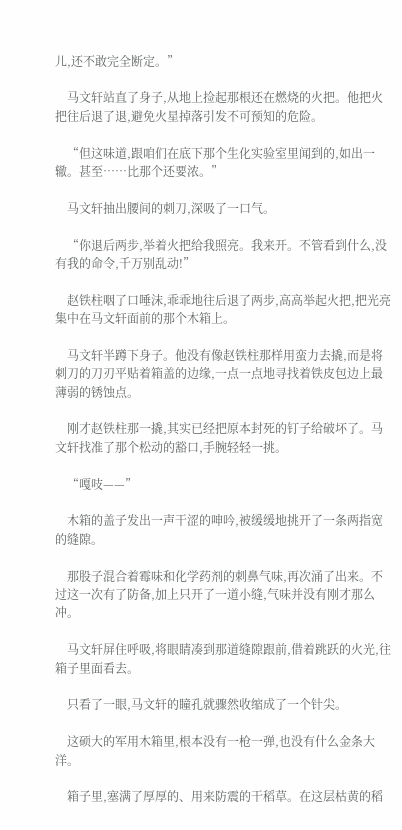儿,还不敢完全断定。”

    马文轩站直了身子,从地上捡起那根还在燃烧的火把。他把火把往后退了退,避免火星掉落引发不可预知的危险。

    “但这味道,跟咱们在底下那个生化实验室里闻到的,如出一辙。甚至……比那个还要浓。”

    马文轩抽出腰间的刺刀,深吸了一口气。

    “你退后两步,举着火把给我照亮。我来开。不管看到什么,没有我的命令,千万别乱动!”

    赵铁柱咽了口唾沫,乖乖地往后退了两步,高高举起火把,把光亮集中在马文轩面前的那个木箱上。

    马文轩半蹲下身子。他没有像赵铁柱那样用蛮力去撬,而是将刺刀的刀刃平贴着箱盖的边缘,一点一点地寻找着铁皮包边上最薄弱的锈蚀点。

    刚才赵铁柱那一撬,其实已经把原本封死的钉子给破坏了。马文轩找准了那个松动的豁口,手腕轻轻一挑。

    “嘎吱——”

    木箱的盖子发出一声干涩的呻吟,被缓缓地挑开了一条两指宽的缝隙。

    那股子混合着霉味和化学药剂的刺鼻气味,再次涌了出来。不过这一次有了防备,加上只开了一道小缝,气味并没有刚才那么冲。

    马文轩屏住呼吸,将眼睛凑到那道缝隙跟前,借着跳跃的火光,往箱子里面看去。

    只看了一眼,马文轩的瞳孔就骤然收缩成了一个针尖。

    这硕大的军用木箱里,根本没有一枪一弹,也没有什么金条大洋。

    箱子里,塞满了厚厚的、用来防震的干稻草。在这层枯黄的稻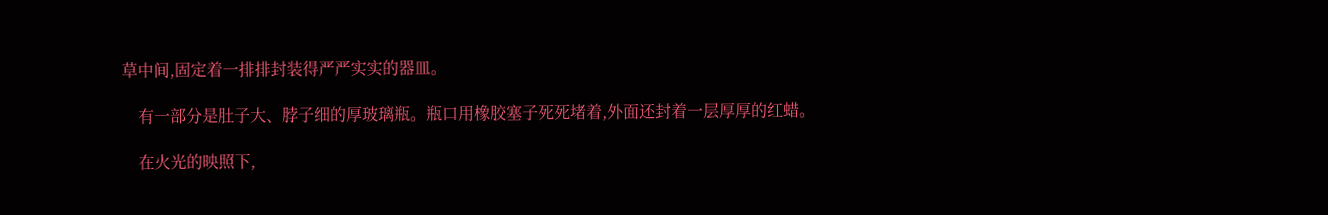草中间,固定着一排排封装得严严实实的器皿。

    有一部分是肚子大、脖子细的厚玻璃瓶。瓶口用橡胶塞子死死堵着,外面还封着一层厚厚的红蜡。

    在火光的映照下,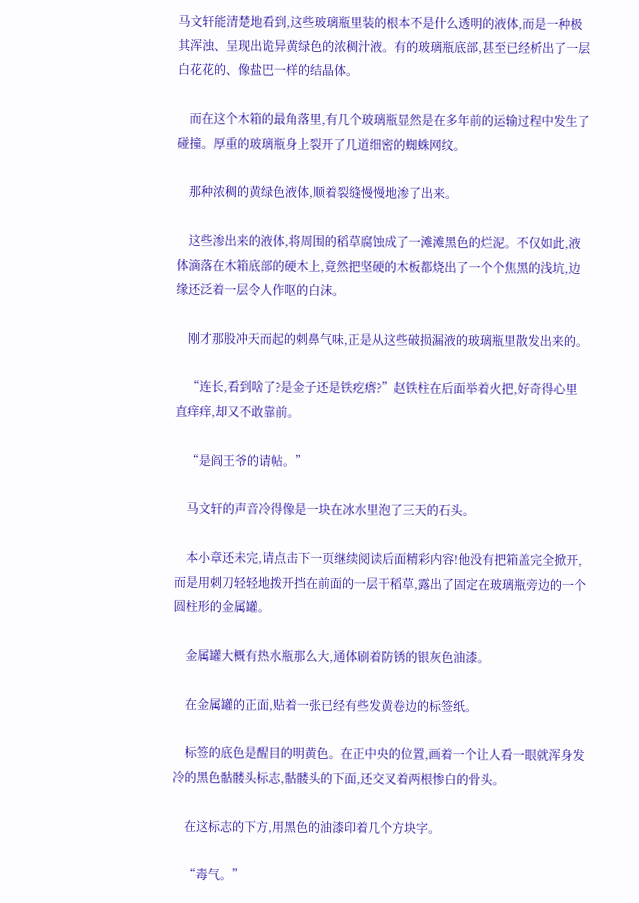马文轩能清楚地看到,这些玻璃瓶里装的根本不是什么透明的液体,而是一种极其浑浊、呈现出诡异黄绿色的浓稠汁液。有的玻璃瓶底部,甚至已经析出了一层白花花的、像盐巴一样的结晶体。

    而在这个木箱的最角落里,有几个玻璃瓶显然是在多年前的运输过程中发生了碰撞。厚重的玻璃瓶身上裂开了几道细密的蜘蛛网纹。

    那种浓稠的黄绿色液体,顺着裂缝慢慢地渗了出来。

    这些渗出来的液体,将周围的稻草腐蚀成了一滩滩黑色的烂泥。不仅如此,液体滴落在木箱底部的硬木上,竟然把坚硬的木板都烧出了一个个焦黑的浅坑,边缘还泛着一层令人作呕的白沫。

    刚才那股冲天而起的刺鼻气味,正是从这些破损漏液的玻璃瓶里散发出来的。

    “连长,看到啥了?是金子还是铁疙瘩?”赵铁柱在后面举着火把,好奇得心里直痒痒,却又不敢靠前。

    “是阎王爷的请帖。”

    马文轩的声音冷得像是一块在冰水里泡了三天的石头。

    本小章还未完,请点击下一页继续阅读后面精彩内容!他没有把箱盖完全掀开,而是用刺刀轻轻地拨开挡在前面的一层干稻草,露出了固定在玻璃瓶旁边的一个圆柱形的金属罐。

    金属罐大概有热水瓶那么大,通体刷着防锈的银灰色油漆。

    在金属罐的正面,贴着一张已经有些发黄卷边的标签纸。

    标签的底色是醒目的明黄色。在正中央的位置,画着一个让人看一眼就浑身发冷的黑色骷髅头标志,骷髅头的下面,还交叉着两根惨白的骨头。

    在这标志的下方,用黑色的油漆印着几个方块字。

    “毒气。”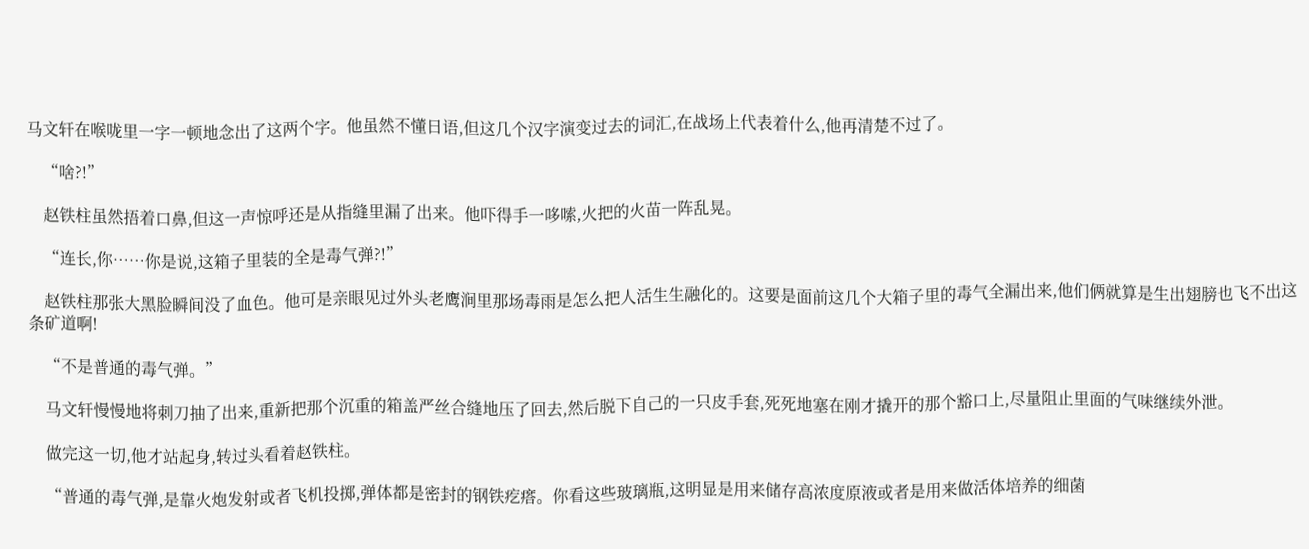马文轩在喉咙里一字一顿地念出了这两个字。他虽然不懂日语,但这几个汉字演变过去的词汇,在战场上代表着什么,他再清楚不过了。

    “啥?!”

    赵铁柱虽然捂着口鼻,但这一声惊呼还是从指缝里漏了出来。他吓得手一哆嗦,火把的火苗一阵乱晃。

    “连长,你……你是说,这箱子里装的全是毒气弹?!”

    赵铁柱那张大黑脸瞬间没了血色。他可是亲眼见过外头老鹰涧里那场毒雨是怎么把人活生生融化的。这要是面前这几个大箱子里的毒气全漏出来,他们俩就算是生出翅膀也飞不出这条矿道啊!

    “不是普通的毒气弹。”

    马文轩慢慢地将刺刀抽了出来,重新把那个沉重的箱盖严丝合缝地压了回去,然后脱下自己的一只皮手套,死死地塞在刚才撬开的那个豁口上,尽量阻止里面的气味继续外泄。

    做完这一切,他才站起身,转过头看着赵铁柱。

    “普通的毒气弹,是靠火炮发射或者飞机投掷,弹体都是密封的钢铁疙瘩。你看这些玻璃瓶,这明显是用来储存高浓度原液或者是用来做活体培养的细菌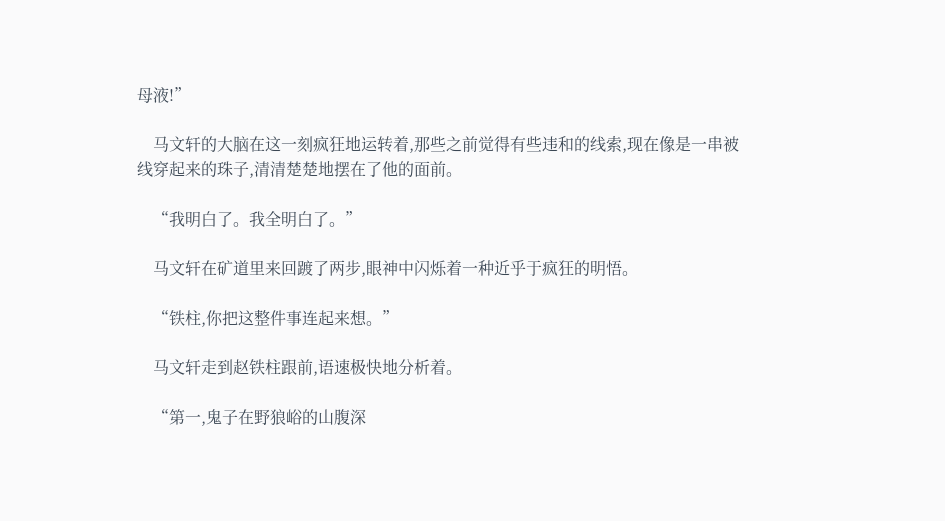母液!”

    马文轩的大脑在这一刻疯狂地运转着,那些之前觉得有些违和的线索,现在像是一串被线穿起来的珠子,清清楚楚地摆在了他的面前。

    “我明白了。我全明白了。”

    马文轩在矿道里来回踱了两步,眼神中闪烁着一种近乎于疯狂的明悟。

    “铁柱,你把这整件事连起来想。”

    马文轩走到赵铁柱跟前,语速极快地分析着。

    “第一,鬼子在野狼峪的山腹深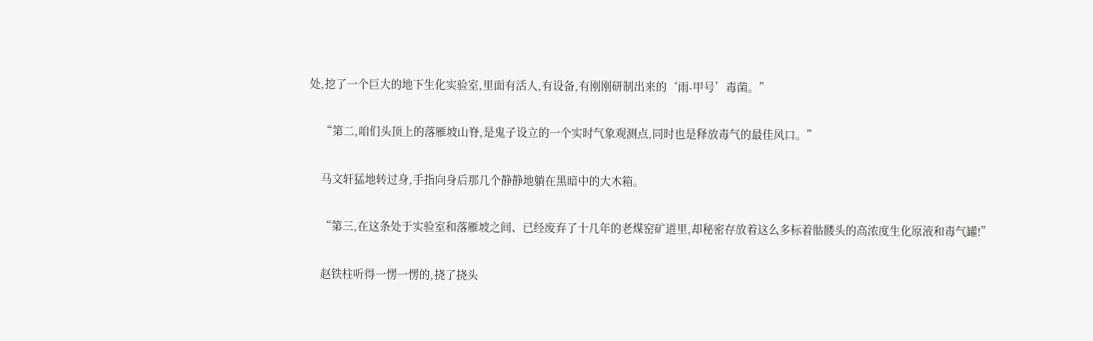处,挖了一个巨大的地下生化实验室,里面有活人,有设备,有刚刚研制出来的‘雨-甲号’毒菌。”

    “第二,咱们头顶上的落雁坡山脊,是鬼子设立的一个实时气象观测点,同时也是释放毒气的最佳风口。”

    马文轩猛地转过身,手指向身后那几个静静地躺在黑暗中的大木箱。

    “第三,在这条处于实验室和落雁坡之间、已经废弃了十几年的老煤窑矿道里,却秘密存放着这么多标着骷髅头的高浓度生化原液和毒气罐!”

    赵铁柱听得一愣一愣的,挠了挠头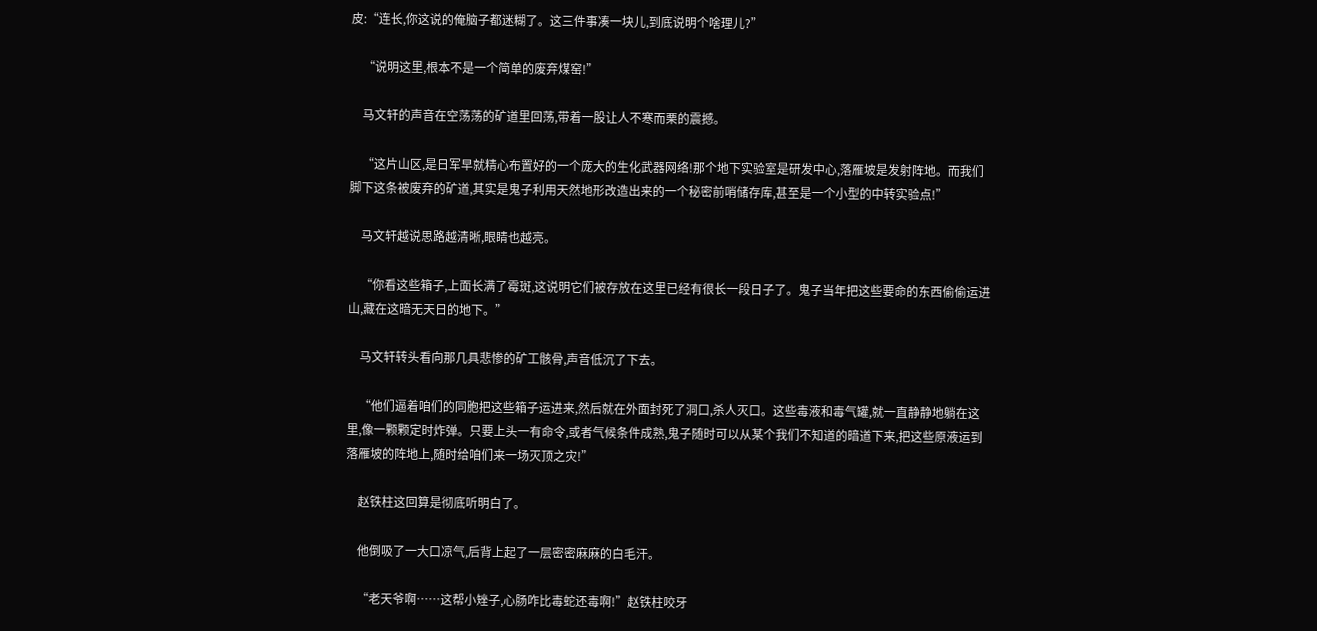皮:“连长,你这说的俺脑子都迷糊了。这三件事凑一块儿,到底说明个啥理儿?”

    “说明这里,根本不是一个简单的废弃煤窑!”

    马文轩的声音在空荡荡的矿道里回荡,带着一股让人不寒而栗的震撼。

    “这片山区,是日军早就精心布置好的一个庞大的生化武器网络!那个地下实验室是研发中心,落雁坡是发射阵地。而我们脚下这条被废弃的矿道,其实是鬼子利用天然地形改造出来的一个秘密前哨储存库,甚至是一个小型的中转实验点!”

    马文轩越说思路越清晰,眼睛也越亮。

    “你看这些箱子,上面长满了霉斑,这说明它们被存放在这里已经有很长一段日子了。鬼子当年把这些要命的东西偷偷运进山,藏在这暗无天日的地下。”

    马文轩转头看向那几具悲惨的矿工骸骨,声音低沉了下去。

    “他们逼着咱们的同胞把这些箱子运进来,然后就在外面封死了洞口,杀人灭口。这些毒液和毒气罐,就一直静静地躺在这里,像一颗颗定时炸弹。只要上头一有命令,或者气候条件成熟,鬼子随时可以从某个我们不知道的暗道下来,把这些原液运到落雁坡的阵地上,随时给咱们来一场灭顶之灾!”

    赵铁柱这回算是彻底听明白了。

    他倒吸了一大口凉气,后背上起了一层密密麻麻的白毛汗。

    “老天爷啊……这帮小矬子,心肠咋比毒蛇还毒啊!”赵铁柱咬牙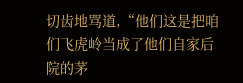切齿地骂道,“他们这是把咱们飞虎岭当成了他们自家后院的茅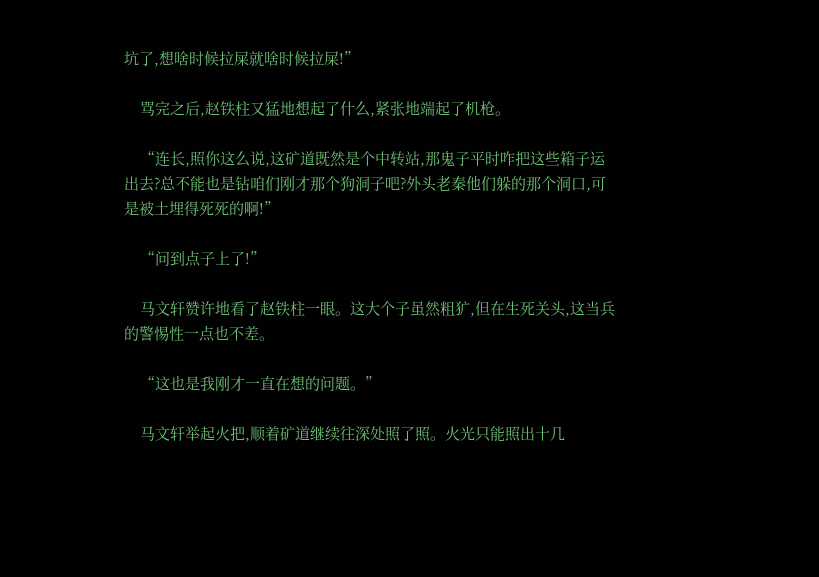坑了,想啥时候拉屎就啥时候拉屎!”

    骂完之后,赵铁柱又猛地想起了什么,紧张地端起了机枪。

    “连长,照你这么说,这矿道既然是个中转站,那鬼子平时咋把这些箱子运出去?总不能也是钻咱们刚才那个狗洞子吧?外头老秦他们躲的那个洞口,可是被土埋得死死的啊!”

    “问到点子上了!”

    马文轩赞许地看了赵铁柱一眼。这大个子虽然粗犷,但在生死关头,这当兵的警惕性一点也不差。

    “这也是我刚才一直在想的问题。”

    马文轩举起火把,顺着矿道继续往深处照了照。火光只能照出十几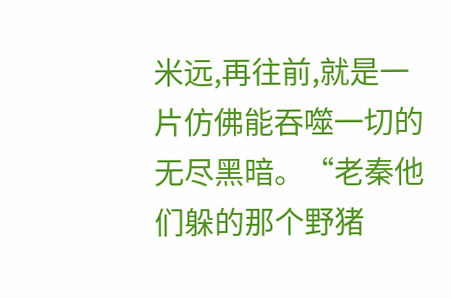米远,再往前,就是一片仿佛能吞噬一切的无尽黑暗。“老秦他们躲的那个野猪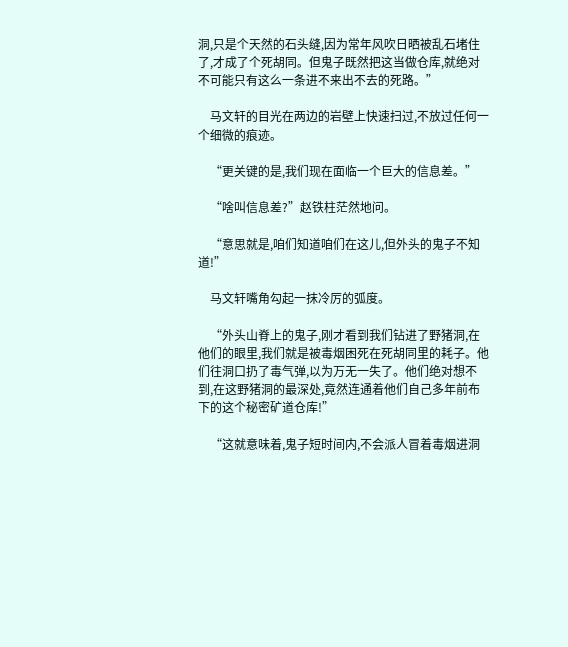洞,只是个天然的石头缝,因为常年风吹日晒被乱石堵住了,才成了个死胡同。但鬼子既然把这当做仓库,就绝对不可能只有这么一条进不来出不去的死路。”

    马文轩的目光在两边的岩壁上快速扫过,不放过任何一个细微的痕迹。

    “更关键的是,我们现在面临一个巨大的信息差。”

    “啥叫信息差?”赵铁柱茫然地问。

    “意思就是,咱们知道咱们在这儿,但外头的鬼子不知道!”

    马文轩嘴角勾起一抹冷厉的弧度。

    “外头山脊上的鬼子,刚才看到我们钻进了野猪洞,在他们的眼里,我们就是被毒烟困死在死胡同里的耗子。他们往洞口扔了毒气弹,以为万无一失了。他们绝对想不到,在这野猪洞的最深处,竟然连通着他们自己多年前布下的这个秘密矿道仓库!”

    “这就意味着,鬼子短时间内,不会派人冒着毒烟进洞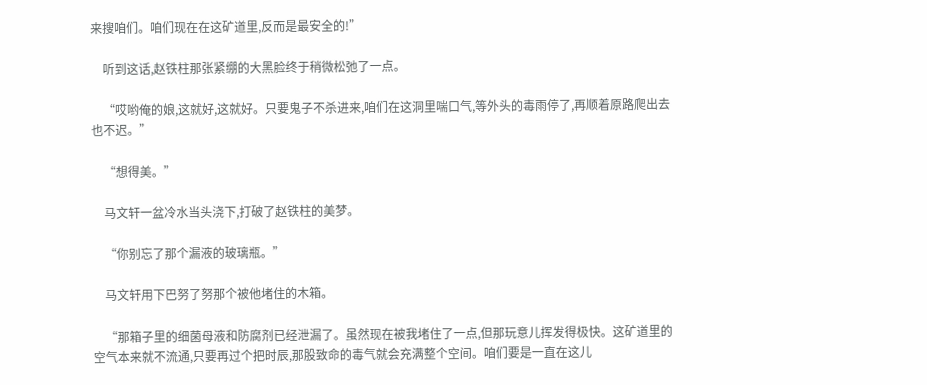来搜咱们。咱们现在在这矿道里,反而是最安全的!”

    听到这话,赵铁柱那张紧绷的大黑脸终于稍微松弛了一点。

    “哎哟俺的娘,这就好,这就好。只要鬼子不杀进来,咱们在这洞里喘口气,等外头的毒雨停了,再顺着原路爬出去也不迟。”

    “想得美。”

    马文轩一盆冷水当头浇下,打破了赵铁柱的美梦。

    “你别忘了那个漏液的玻璃瓶。”

    马文轩用下巴努了努那个被他堵住的木箱。

    “那箱子里的细菌母液和防腐剂已经泄漏了。虽然现在被我堵住了一点,但那玩意儿挥发得极快。这矿道里的空气本来就不流通,只要再过个把时辰,那股致命的毒气就会充满整个空间。咱们要是一直在这儿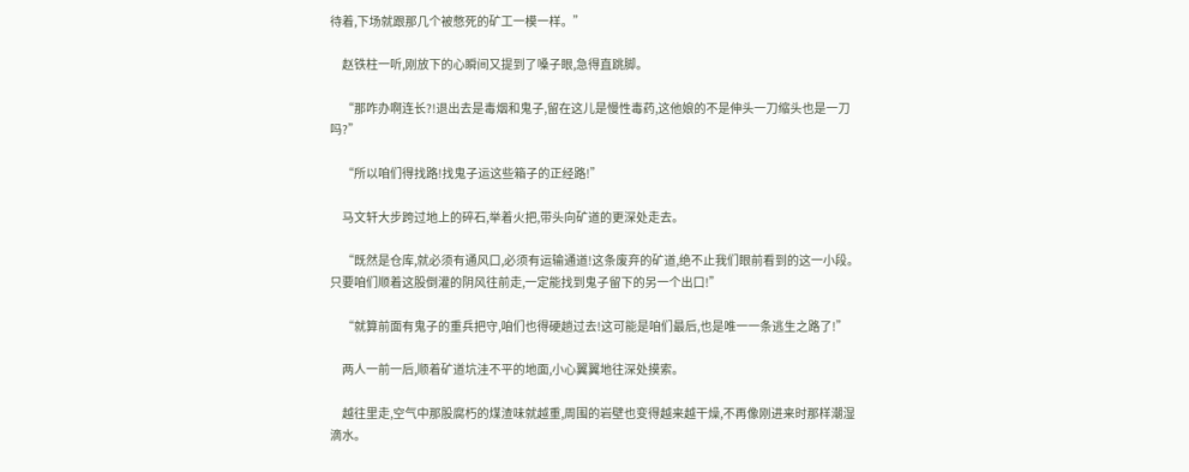待着,下场就跟那几个被憋死的矿工一模一样。”

    赵铁柱一听,刚放下的心瞬间又提到了嗓子眼,急得直跳脚。

    “那咋办啊连长?!退出去是毒烟和鬼子,留在这儿是慢性毒药,这他娘的不是伸头一刀缩头也是一刀吗?”

    “所以咱们得找路!找鬼子运这些箱子的正经路!”

    马文轩大步跨过地上的碎石,举着火把,带头向矿道的更深处走去。

    “既然是仓库,就必须有通风口,必须有运输通道!这条废弃的矿道,绝不止我们眼前看到的这一小段。只要咱们顺着这股倒灌的阴风往前走,一定能找到鬼子留下的另一个出口!”

    “就算前面有鬼子的重兵把守,咱们也得硬趟过去!这可能是咱们最后,也是唯一一条逃生之路了!”

    两人一前一后,顺着矿道坑洼不平的地面,小心翼翼地往深处摸索。

    越往里走,空气中那股腐朽的煤渣味就越重,周围的岩壁也变得越来越干燥,不再像刚进来时那样潮湿滴水。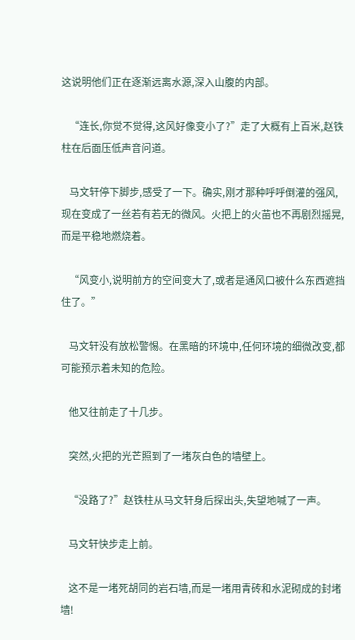这说明他们正在逐渐远离水源,深入山腹的内部。

    “连长,你觉不觉得,这风好像变小了?”走了大概有上百米,赵铁柱在后面压低声音问道。

    马文轩停下脚步,感受了一下。确实,刚才那种呼呼倒灌的强风,现在变成了一丝若有若无的微风。火把上的火苗也不再剧烈摇晃,而是平稳地燃烧着。

    “风变小,说明前方的空间变大了,或者是通风口被什么东西遮挡住了。”

    马文轩没有放松警惕。在黑暗的环境中,任何环境的细微改变,都可能预示着未知的危险。

    他又往前走了十几步。

    突然,火把的光芒照到了一堵灰白色的墙壁上。

    “没路了?”赵铁柱从马文轩身后探出头,失望地喊了一声。

    马文轩快步走上前。

    这不是一堵死胡同的岩石墙,而是一堵用青砖和水泥砌成的封堵墙!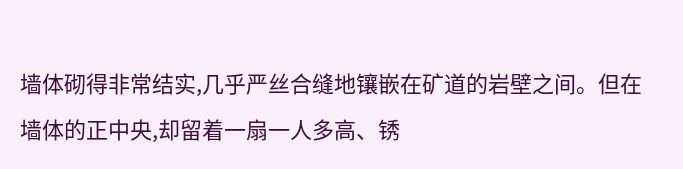墙体砌得非常结实,几乎严丝合缝地镶嵌在矿道的岩壁之间。但在墙体的正中央,却留着一扇一人多高、锈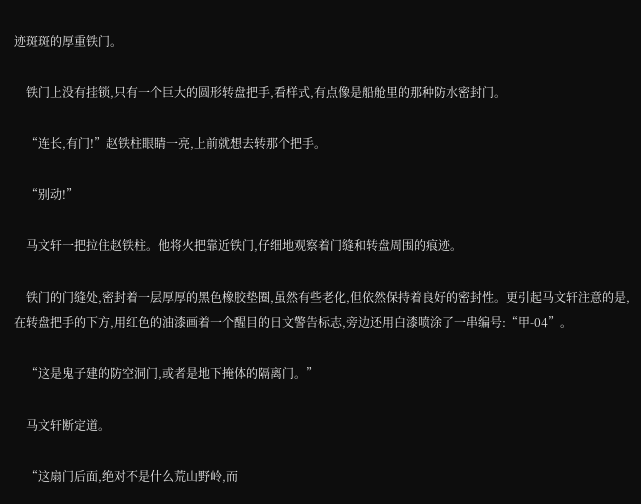迹斑斑的厚重铁门。

    铁门上没有挂锁,只有一个巨大的圆形转盘把手,看样式,有点像是船舱里的那种防水密封门。

    “连长,有门!”赵铁柱眼睛一亮,上前就想去转那个把手。

    “别动!”

    马文轩一把拉住赵铁柱。他将火把靠近铁门,仔细地观察着门缝和转盘周围的痕迹。

    铁门的门缝处,密封着一层厚厚的黑色橡胶垫圈,虽然有些老化,但依然保持着良好的密封性。更引起马文轩注意的是,在转盘把手的下方,用红色的油漆画着一个醒目的日文警告标志,旁边还用白漆喷涂了一串编号:“甲-04”。

    “这是鬼子建的防空洞门,或者是地下掩体的隔离门。”

    马文轩断定道。

    “这扇门后面,绝对不是什么荒山野岭,而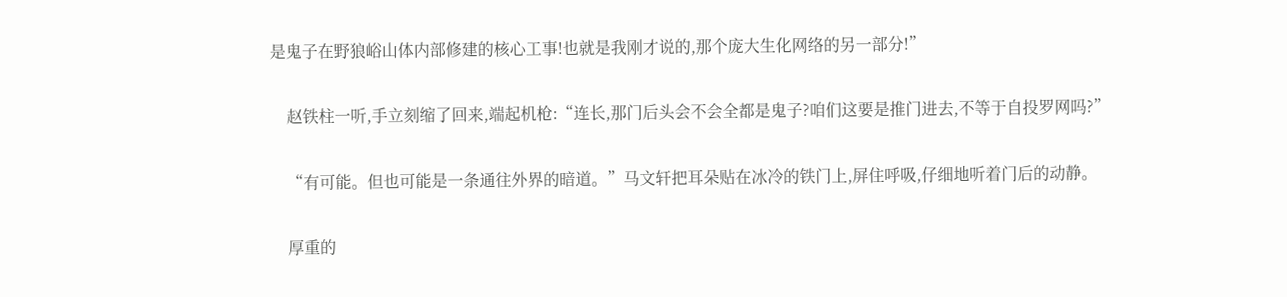是鬼子在野狼峪山体内部修建的核心工事!也就是我刚才说的,那个庞大生化网络的另一部分!”

    赵铁柱一听,手立刻缩了回来,端起机枪:“连长,那门后头会不会全都是鬼子?咱们这要是推门进去,不等于自投罗网吗?”

    “有可能。但也可能是一条通往外界的暗道。”马文轩把耳朵贴在冰冷的铁门上,屏住呼吸,仔细地听着门后的动静。

    厚重的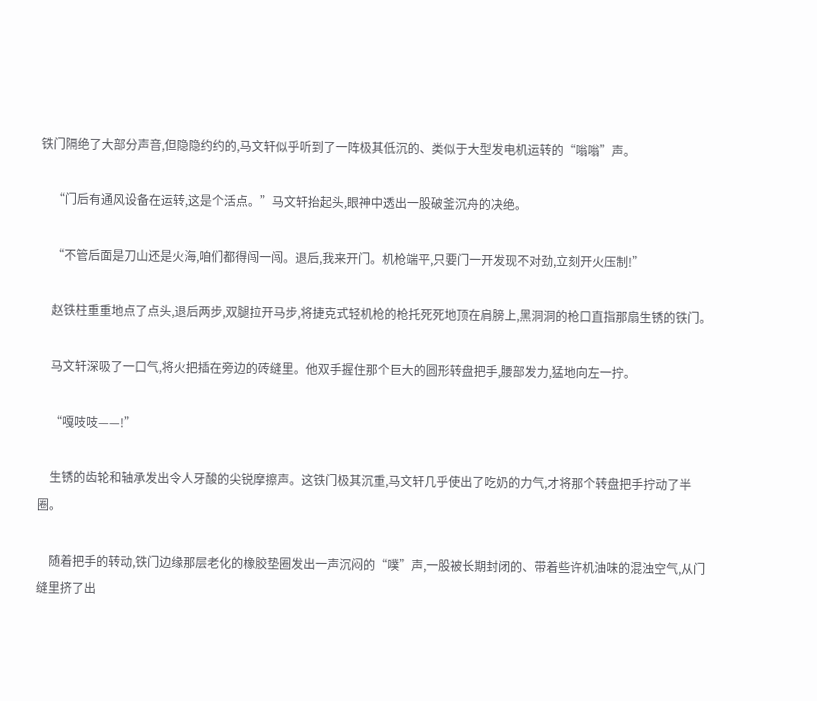铁门隔绝了大部分声音,但隐隐约约的,马文轩似乎听到了一阵极其低沉的、类似于大型发电机运转的“嗡嗡”声。

    “门后有通风设备在运转,这是个活点。”马文轩抬起头,眼神中透出一股破釜沉舟的决绝。

    “不管后面是刀山还是火海,咱们都得闯一闯。退后,我来开门。机枪端平,只要门一开发现不对劲,立刻开火压制!”

    赵铁柱重重地点了点头,退后两步,双腿拉开马步,将捷克式轻机枪的枪托死死地顶在肩膀上,黑洞洞的枪口直指那扇生锈的铁门。

    马文轩深吸了一口气,将火把插在旁边的砖缝里。他双手握住那个巨大的圆形转盘把手,腰部发力,猛地向左一拧。

    “嘎吱吱——!”

    生锈的齿轮和轴承发出令人牙酸的尖锐摩擦声。这铁门极其沉重,马文轩几乎使出了吃奶的力气,才将那个转盘把手拧动了半圈。

    随着把手的转动,铁门边缘那层老化的橡胶垫圈发出一声沉闷的“噗”声,一股被长期封闭的、带着些许机油味的混浊空气,从门缝里挤了出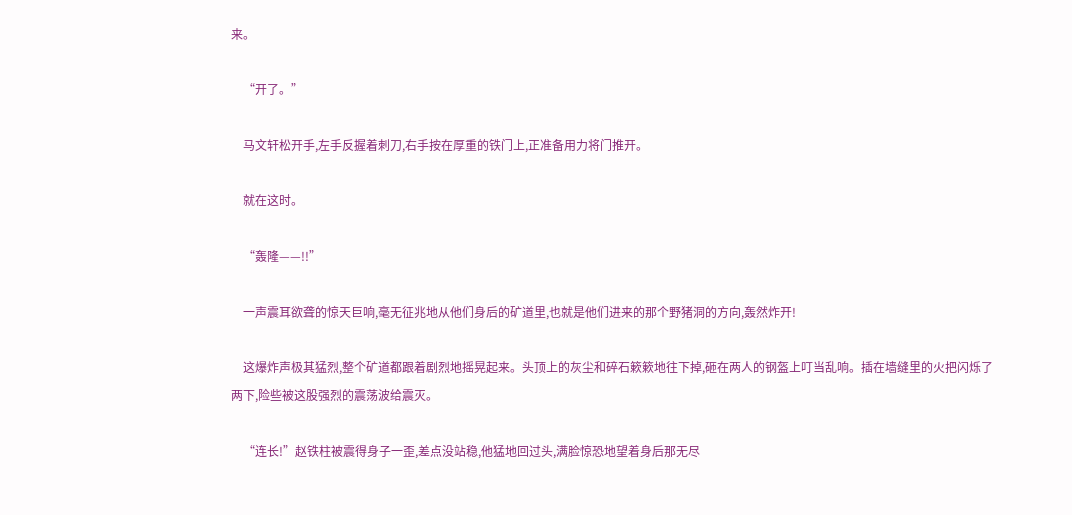来。

    “开了。”

    马文轩松开手,左手反握着刺刀,右手按在厚重的铁门上,正准备用力将门推开。

    就在这时。

    “轰隆——!!”

    一声震耳欲聋的惊天巨响,毫无征兆地从他们身后的矿道里,也就是他们进来的那个野猪洞的方向,轰然炸开!

    这爆炸声极其猛烈,整个矿道都跟着剧烈地摇晃起来。头顶上的灰尘和碎石簌簌地往下掉,砸在两人的钢盔上叮当乱响。插在墙缝里的火把闪烁了两下,险些被这股强烈的震荡波给震灭。

    “连长!”赵铁柱被震得身子一歪,差点没站稳,他猛地回过头,满脸惊恐地望着身后那无尽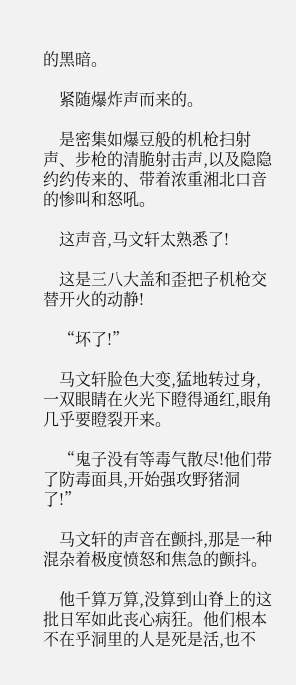的黑暗。

    紧随爆炸声而来的。

    是密集如爆豆般的机枪扫射声、步枪的清脆射击声,以及隐隐约约传来的、带着浓重湘北口音的惨叫和怒吼。

    这声音,马文轩太熟悉了!

    这是三八大盖和歪把子机枪交替开火的动静!

    “坏了!”

    马文轩脸色大变,猛地转过身,一双眼睛在火光下瞪得通红,眼角几乎要瞪裂开来。

    “鬼子没有等毒气散尽!他们带了防毒面具,开始强攻野猪洞了!”

    马文轩的声音在颤抖,那是一种混杂着极度愤怒和焦急的颤抖。

    他千算万算,没算到山脊上的这批日军如此丧心病狂。他们根本不在乎洞里的人是死是活,也不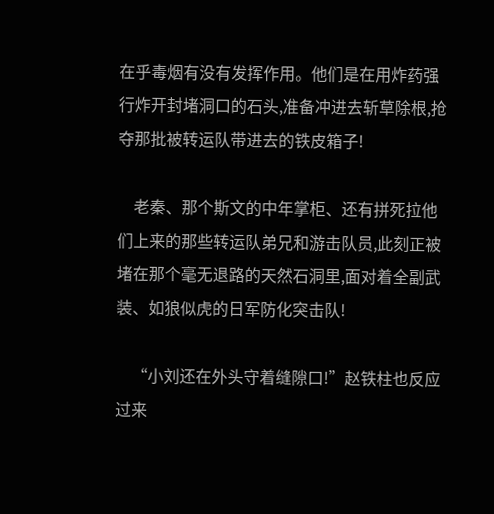在乎毒烟有没有发挥作用。他们是在用炸药强行炸开封堵洞口的石头,准备冲进去斩草除根,抢夺那批被转运队带进去的铁皮箱子!

    老秦、那个斯文的中年掌柜、还有拼死拉他们上来的那些转运队弟兄和游击队员,此刻正被堵在那个毫无退路的天然石洞里,面对着全副武装、如狼似虎的日军防化突击队!

    “小刘还在外头守着缝隙口!”赵铁柱也反应过来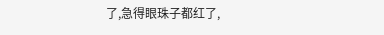了,急得眼珠子都红了,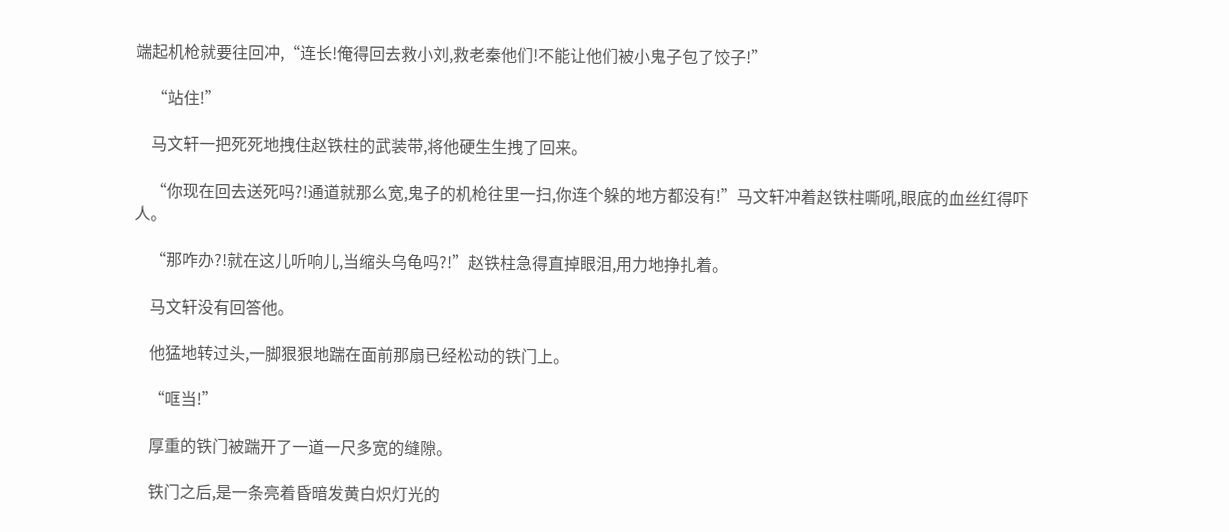端起机枪就要往回冲,“连长!俺得回去救小刘,救老秦他们!不能让他们被小鬼子包了饺子!”

    “站住!”

    马文轩一把死死地拽住赵铁柱的武装带,将他硬生生拽了回来。

    “你现在回去送死吗?!通道就那么宽,鬼子的机枪往里一扫,你连个躲的地方都没有!”马文轩冲着赵铁柱嘶吼,眼底的血丝红得吓人。

    “那咋办?!就在这儿听响儿,当缩头乌龟吗?!”赵铁柱急得直掉眼泪,用力地挣扎着。

    马文轩没有回答他。

    他猛地转过头,一脚狠狠地踹在面前那扇已经松动的铁门上。

    “哐当!”

    厚重的铁门被踹开了一道一尺多宽的缝隙。

    铁门之后,是一条亮着昏暗发黄白炽灯光的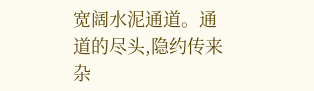宽阔水泥通道。通道的尽头,隐约传来杂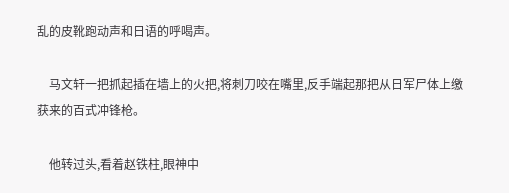乱的皮靴跑动声和日语的呼喝声。

    马文轩一把抓起插在墙上的火把,将刺刀咬在嘴里,反手端起那把从日军尸体上缴获来的百式冲锋枪。

    他转过头,看着赵铁柱,眼神中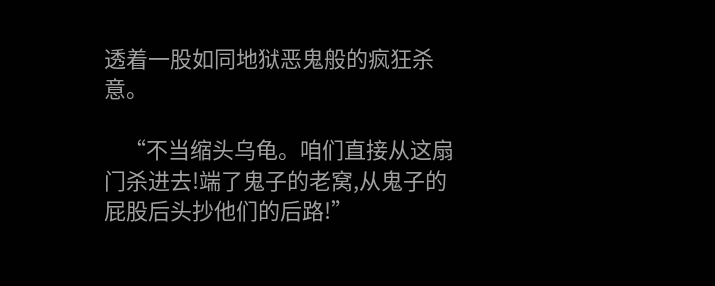透着一股如同地狱恶鬼般的疯狂杀意。

    “不当缩头乌龟。咱们直接从这扇门杀进去!端了鬼子的老窝,从鬼子的屁股后头抄他们的后路!”